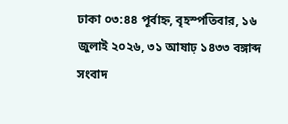ঢাকা ০৩:৪৪ পূর্বাহ্ন, বৃহস্পতিবার, ১৬ জুলাই ২০২৬, ৩১ আষাঢ় ১৪৩৩ বঙ্গাব্দ
সংবাদ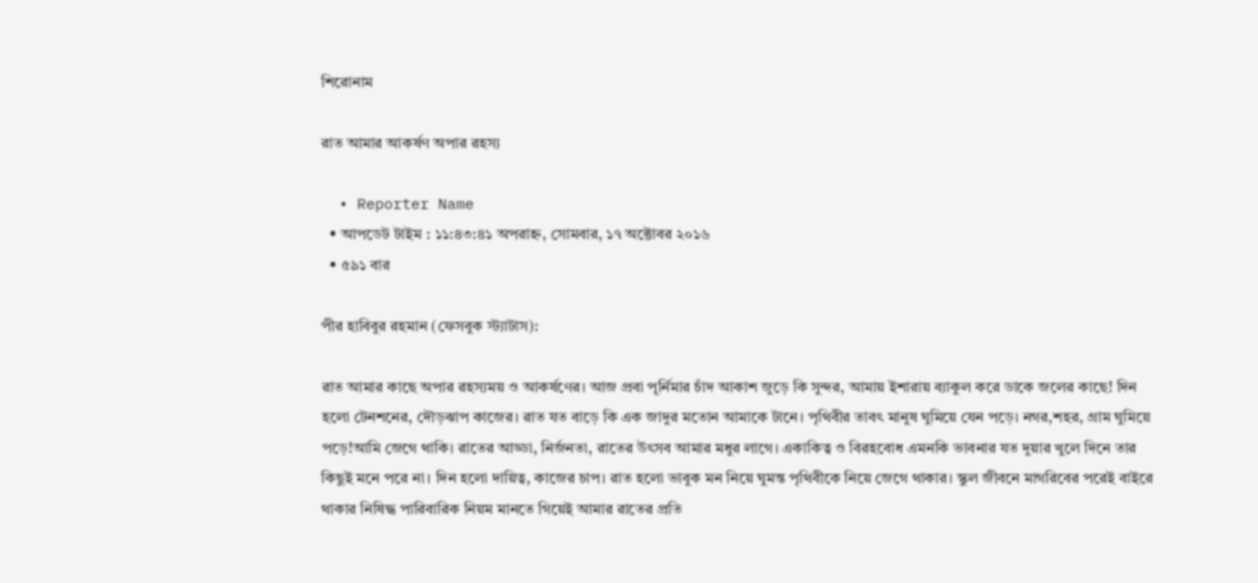শিরোনাম

রাত আমার আকর্ষণ অপার রহস্য

  • Reporter Name
  • আপডেট টাইম : ১১:৪৩:৪১ অপরাহ্ন, সোমবার, ১৭ অক্টোবর ২০১৬
  • ৫৯১ বার

পীর হাবিবুর রহমান (ফেসবুক স্ট্যাটাস):

রাত আমার কাছে অপার রহস্যময় ও আকর্ষণের। আজ প্রবা পূর্নিমার চাঁদ আকাশ জুড়ে কি সুন্দর, আমায় ইশারায় ব্যাকুল করে ডাকে জলের কাছে! দিন হলো টেনশনের, দৌড়ঝাপ কাজের। রাত যত বাড়ে কি এক জাদুর মতোন আমাকে টানে। পৃথিবীর তাবৎ মানুষ ঘুমিয়ে যেন পড়ে। নগর,শহর, গ্রাম ঘুমিয়ে পড়ে!আমি জেগে থাকি। রাতের আড্ডা, নির্জনতা, রাতের উৎসব আমার মধুর লাগে। একাকিত্ব ও বিরহবোধ এমনকি ভাবনার যত দুয়ার খুলে দিনে তার কিছুই মনে পরে না। দিন হলো দায়িত্ব, কাজের চাপ। রাত হলো ভাবুক মন নিয়ে ঘুমন্ত পৃথিবীকে নিয়ে জেগে থাকার। স্কুল জীবনে মাগরিবের পরেই বাইরে থাকার নিষিদ্ধ পারিবারিক নিয়ম মানতে গিয়েই আমার রাতের প্রতি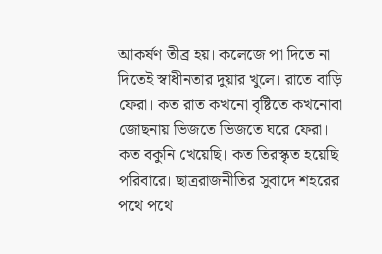আকর্ষণ তীব্র হয়। কলেজে পা দিতে না দিতেই স্বাধীনতার দুয়ার খুলে। রাতে বাড়ি ফেরা। কত রাত কখনো বৃষ্টিতে কখনোবা জোছনায় ভিজতে ভিজতে ঘরে ফেরা। কত বকুনি খেয়েছি। কত তিরস্কৃত হয়েছি পরিবারে। ছাত্ররাজনীতির সুবাদে শহরের পথে পথে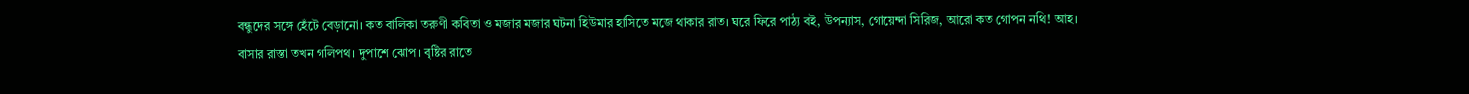বন্ধুদের সঙ্গে হেঁটে বেড়ানো। কত বালিকা তরুণী কবিতা ও মজার মজার ঘটনা হিউমার হাসিতে মজে থাকার রাত। ঘরে ফিরে পাঠ্য বই, উপন্যাস, গোয়েন্দা সিরিজ, আরো কত গোপন নথি! আহ। বাসার রাস্তা তখন গলিপথ। দুপাশে ঝোপ। বৃষ্টির রাতে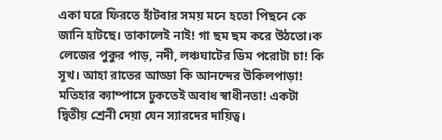একা ঘরে ফিরতে হাঁটবার সময় মনে হতো পিছনে কে জানি হাটছে। তাকালেই নাই! গা ছম ছম করে উঠতো।ক লেজের পুকুর পাড়, নদী, লঞ্চঘাটের ডিম পরোটা চা! কি সূখ। আহা রাতের আড্ডা কি আনন্দের উকিলপাড়া!
মতিহার ক্যাম্পাসে ঢুকতেই অবাধ স্বাধীনতা! একটা দ্বিতীয় শ্রেনী দেয়া যেন স্যারদের দায়িত্ব।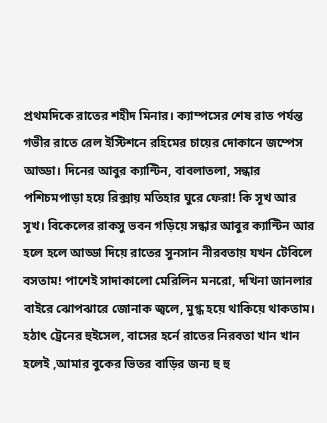প্রথমদিকে রাতের শহীদ মিনার। ক্যাম্পসের শেষ রাত পর্যন্ত গভীর রাতে রেল ইস্টিশনে রহিমের চায়ের দোকানে জম্পেস আড্ডা। দিনের আবুর ক্যান্টিন, বাবলাতলা, সন্ধার পশিচমপাড়া হয়ে রিক্সায় মতিহার ঘুরে ফেরা! কি সূখ আর সূখ। বিকেলের রাকসু ভবন গড়িয়ে সন্ধার আবুর ক্যান্টিন আর হলে হলে আড্ডা দিয়ে রাতের সুনসান নীরবতায় যখন টেবিলে বসতাম! পাশেই সাদাকালো মেরিলিন মনরো, দখিনা জানলার বাইরে ঝোপঝারে জোনাক জ্বলে, মুগ্ধ হয়ে থাকিয়ে থাকতাম। হঠাৎ ট্রেনের হুইসেল, বাসের হর্নে রাতের নিরবতা খান খান হলেই ,আমার বুকের ভিতর বাড়ির জন্য হু হু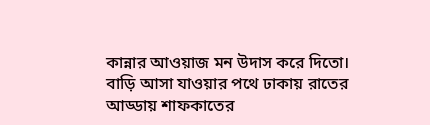কান্নার আওয়াজ মন উদাস করে দিতো। বাড়ি আসা যাওয়ার পথে ঢাকায় রাতের আড্ডায় শাফকাতের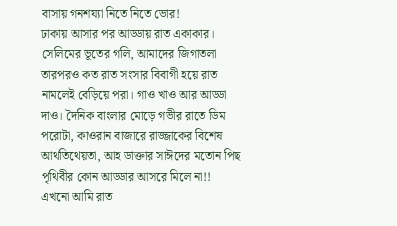বাসায় গনশয্যা নিতে নিতে ভোর!
ঢাকায় আসার পর আড্ডায় রাত একাকার। সেলিমের ভূতের গলি, আমাদের জিগাতলা তারপরও কত রাত সংসার বিবাগী হয়ে রাত নামলেই বেড়িয়ে পরা। গাও খাও আর আড্ডা দাও। দৈনিক বাংলার মোড়ে গভীর রাতে ডিম পরোটা, কাওরান বাজারে রাজ্জাকের বিশেষ আথতিথেয়তা, আহ ডাক্তার সাঈদের মতোন পিছ পৃথিবীর কোন আড্ডার আসরে মিলে না!!
এখনো আমি রাত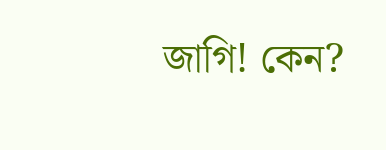জাগি! কেন?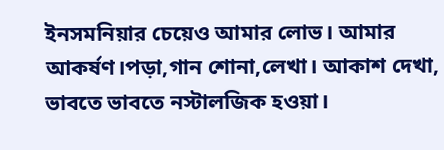ইনসমনিয়ার চেয়েও আমার লোভ। আমার আকর্ষণ।পড়া,গান শোনা,লেখা। আকাশ দেখা, ভাবতে ভাবতে নস্টালজিক হওয়া।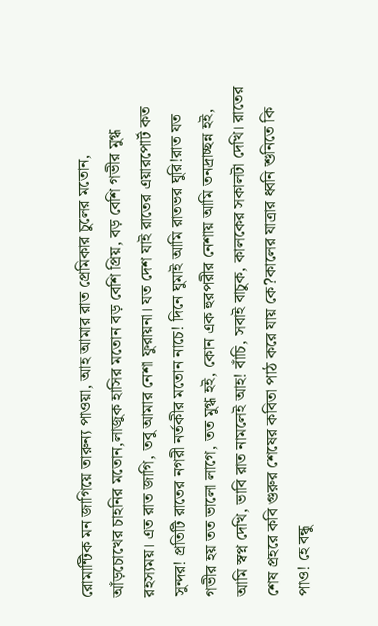রোমান্টিক মন জাগিয়ে তারুন্য পাওয়া, আহ আমার রাত প্রেমিকার চুলের মতোন, আঁড়চোখের চাহনির মতোন,লাজুক হাসির মতোন বড় বেশি প্রিয়, বড় বেশি গভীর মুগ্ধ রহস্যময়। এত রাত জাগি, তবু আমার নেশা ফুরায়না। যত দেশ যাই রাতের এয়ারপোর্ট কত সুন্দর! প্রতিটি রাতের নগরী নর্তকীর মতোন নাচে! দিনে ঘুমাই আমি রাতভর ঘুরি!রাত যত গভীর হয় তত ভালো লাগে, তত মুগ্ধ হই, কোন এক হুরপরীর নেশায় আমি তনদ্রাচ্ছন্ন হই, আমি স্বপ্ন দেখি, ভাবি রাত নামলেই আহ! বাঁচি, সবাই বাচুক, কালকের সকালটা দেখি। রাতের শেষ প্রহরে কবি গুরুর শেষের কবিতা পাঠ করে যায় কে?কালের যাত্রার ধ্বনি শুনিতে কি পাও! হে বন্ধু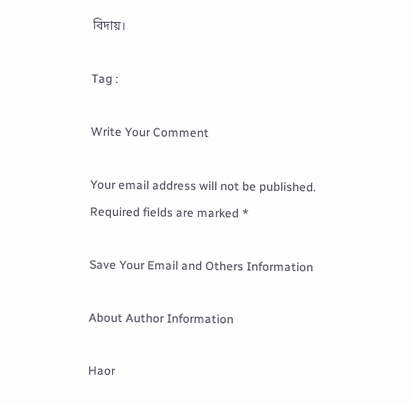বিদায়।

Tag :

Write Your Comment

Your email address will not be published. Required fields are marked *

Save Your Email and Others Information

About Author Information

Haor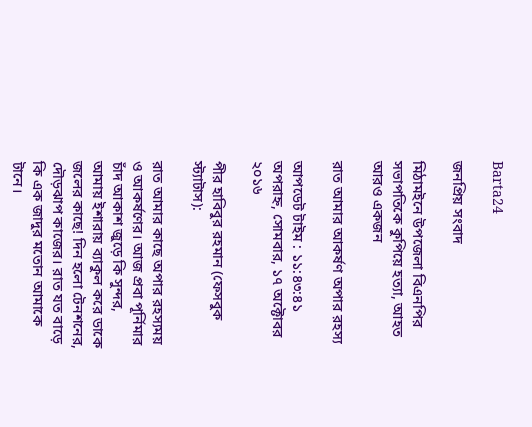Barta24

জনপ্রিয় সংবাদ

মিঠামইনে উপজেলা বিএনপির সভাপতিকে কুপিয়ে হত্যা, আহত আরও একজন

রাত আমার আকর্ষণ অপার রহস্য

আপডেট টাইম : ১১:৪৩:৪১ অপরাহ্ন, সোমবার, ১৭ অক্টোবর ২০১৬

পীর হাবিবুর রহমান (ফেসবুক স্ট্যাটাস):

রাত আমার কাছে অপার রহস্যময় ও আকর্ষণের। আজ প্রবা পূর্নিমার চাঁদ আকাশ জুড়ে কি সুন্দর, আমায় ইশারায় ব্যাকুল করে ডাকে জলের কাছে! দিন হলো টেনশনের, দৌড়ঝাপ কাজের। রাত যত বাড়ে কি এক জাদুর মতোন আমাকে টানে।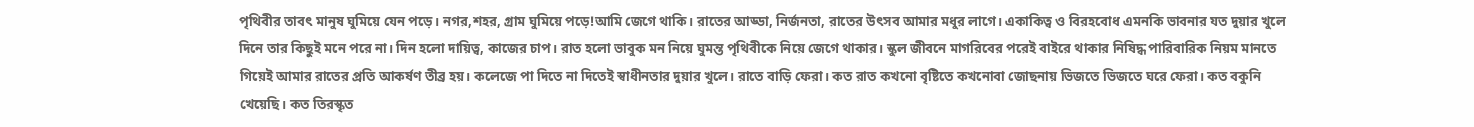পৃথিবীর তাবৎ মানুষ ঘুমিয়ে যেন পড়ে। নগর,শহর, গ্রাম ঘুমিয়ে পড়ে!আমি জেগে থাকি। রাতের আড্ডা, নির্জনতা, রাতের উৎসব আমার মধুর লাগে। একাকিত্ব ও বিরহবোধ এমনকি ভাবনার যত দুয়ার খুলে দিনে তার কিছুই মনে পরে না। দিন হলো দায়িত্ব, কাজের চাপ। রাত হলো ভাবুক মন নিয়ে ঘুমন্ত পৃথিবীকে নিয়ে জেগে থাকার। স্কুল জীবনে মাগরিবের পরেই বাইরে থাকার নিষিদ্ধ পারিবারিক নিয়ম মানতে গিয়েই আমার রাতের প্রতি আকর্ষণ তীব্র হয়। কলেজে পা দিতে না দিতেই স্বাধীনতার দুয়ার খুলে। রাতে বাড়ি ফেরা। কত রাত কখনো বৃষ্টিতে কখনোবা জোছনায় ভিজতে ভিজতে ঘরে ফেরা। কত বকুনি খেয়েছি। কত তিরস্কৃত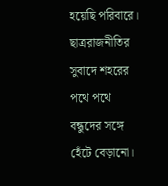হয়েছি পরিবারে। ছাত্ররাজনীতির সুবাদে শহরের পথে পথে বন্ধুদের সঙ্গে হেঁটে বেড়ানো।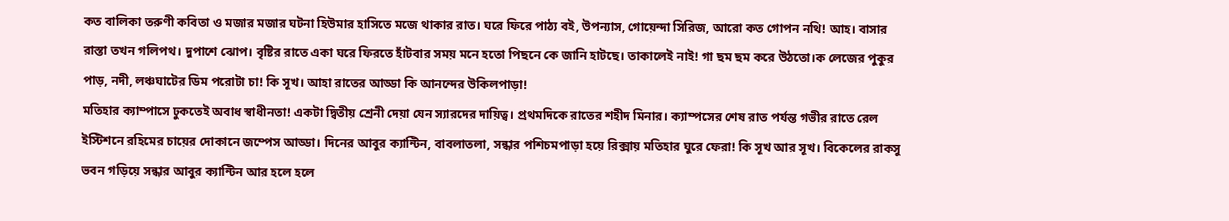কত বালিকা তরুণী কবিতা ও মজার মজার ঘটনা হিউমার হাসিতে মজে থাকার রাত। ঘরে ফিরে পাঠ্য বই, উপন্যাস, গোয়েন্দা সিরিজ, আরো কত গোপন নথি! আহ। বাসার রাস্তা তখন গলিপথ। দুপাশে ঝোপ। বৃষ্টির রাতে একা ঘরে ফিরতে হাঁটবার সময় মনে হতো পিছনে কে জানি হাটছে। তাকালেই নাই! গা ছম ছম করে উঠতো।ক লেজের পুকুর পাড়, নদী, লঞ্চঘাটের ডিম পরোটা চা! কি সূখ। আহা রাতের আড্ডা কি আনন্দের উকিলপাড়া!
মতিহার ক্যাম্পাসে ঢুকতেই অবাধ স্বাধীনতা! একটা দ্বিতীয় শ্রেনী দেয়া যেন স্যারদের দায়িত্ব। প্রথমদিকে রাতের শহীদ মিনার। ক্যাম্পসের শেষ রাত পর্যন্ত গভীর রাতে রেল ইস্টিশনে রহিমের চায়ের দোকানে জম্পেস আড্ডা। দিনের আবুর ক্যান্টিন, বাবলাতলা, সন্ধার পশিচমপাড়া হয়ে রিক্সায় মতিহার ঘুরে ফেরা! কি সূখ আর সূখ। বিকেলের রাকসু ভবন গড়িয়ে সন্ধার আবুর ক্যান্টিন আর হলে হলে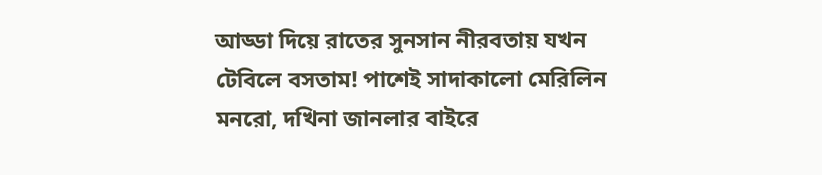আড্ডা দিয়ে রাতের সুনসান নীরবতায় যখন টেবিলে বসতাম! পাশেই সাদাকালো মেরিলিন মনরো, দখিনা জানলার বাইরে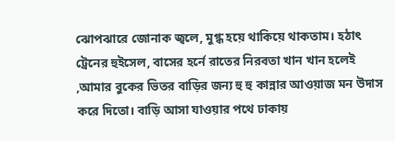ঝোপঝারে জোনাক জ্বলে, মুগ্ধ হয়ে থাকিয়ে থাকতাম। হঠাৎ ট্রেনের হুইসেল, বাসের হর্নে রাতের নিরবতা খান খান হলেই ,আমার বুকের ভিতর বাড়ির জন্য হু হু কান্নার আওয়াজ মন উদাস করে দিতো। বাড়ি আসা যাওয়ার পথে ঢাকায়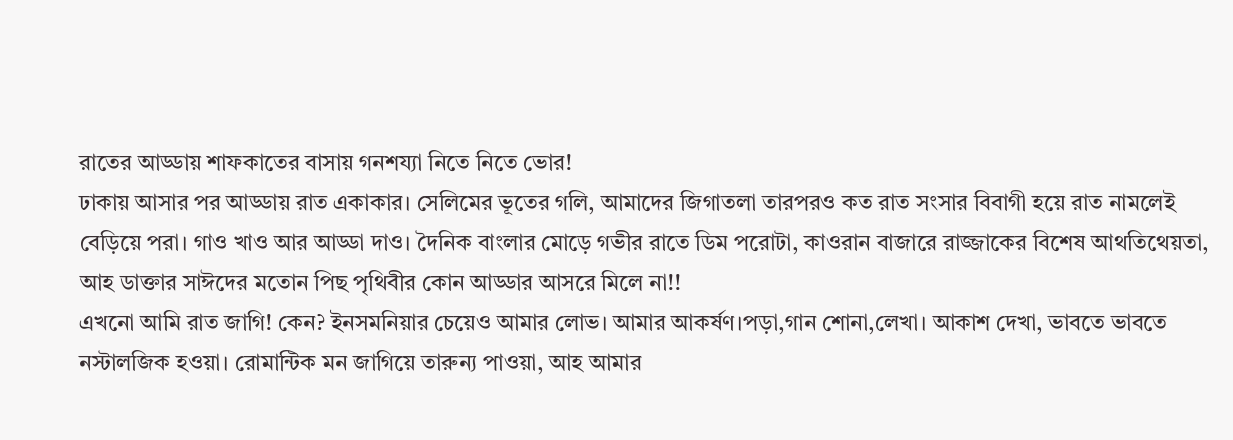রাতের আড্ডায় শাফকাতের বাসায় গনশয্যা নিতে নিতে ভোর!
ঢাকায় আসার পর আড্ডায় রাত একাকার। সেলিমের ভূতের গলি, আমাদের জিগাতলা তারপরও কত রাত সংসার বিবাগী হয়ে রাত নামলেই বেড়িয়ে পরা। গাও খাও আর আড্ডা দাও। দৈনিক বাংলার মোড়ে গভীর রাতে ডিম পরোটা, কাওরান বাজারে রাজ্জাকের বিশেষ আথতিথেয়তা, আহ ডাক্তার সাঈদের মতোন পিছ পৃথিবীর কোন আড্ডার আসরে মিলে না!!
এখনো আমি রাত জাগি! কেন? ইনসমনিয়ার চেয়েও আমার লোভ। আমার আকর্ষণ।পড়া,গান শোনা,লেখা। আকাশ দেখা, ভাবতে ভাবতে নস্টালজিক হওয়া। রোমান্টিক মন জাগিয়ে তারুন্য পাওয়া, আহ আমার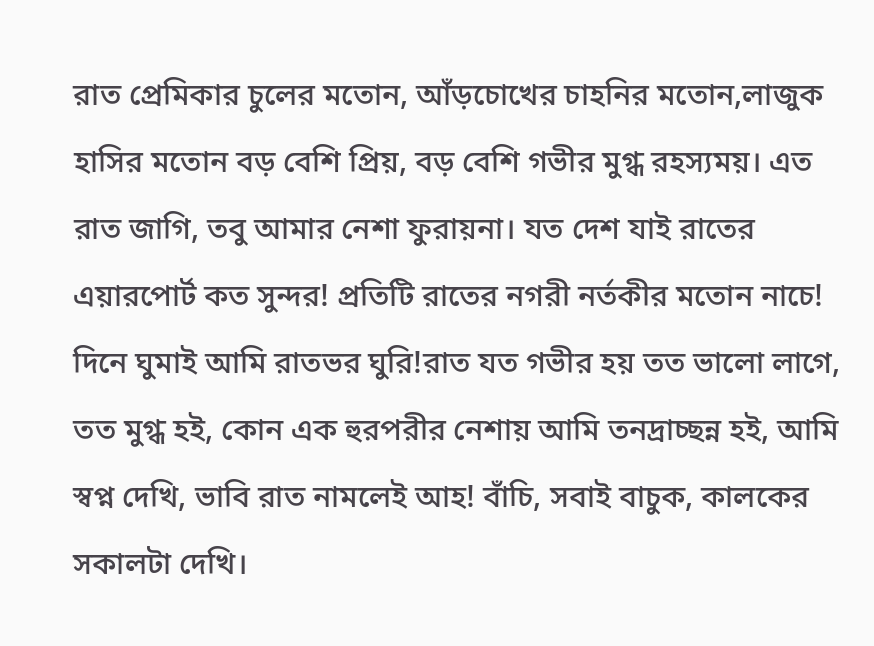রাত প্রেমিকার চুলের মতোন, আঁড়চোখের চাহনির মতোন,লাজুক হাসির মতোন বড় বেশি প্রিয়, বড় বেশি গভীর মুগ্ধ রহস্যময়। এত রাত জাগি, তবু আমার নেশা ফুরায়না। যত দেশ যাই রাতের এয়ারপোর্ট কত সুন্দর! প্রতিটি রাতের নগরী নর্তকীর মতোন নাচে! দিনে ঘুমাই আমি রাতভর ঘুরি!রাত যত গভীর হয় তত ভালো লাগে, তত মুগ্ধ হই, কোন এক হুরপরীর নেশায় আমি তনদ্রাচ্ছন্ন হই, আমি স্বপ্ন দেখি, ভাবি রাত নামলেই আহ! বাঁচি, সবাই বাচুক, কালকের সকালটা দেখি।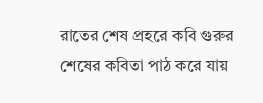রাতের শেষ প্রহরে কবি গুরুর শেষের কবিতা পাঠ করে যায়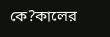কে?কালের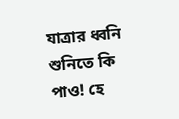যাত্রার ধ্বনি শুনিতে কি পাও! হে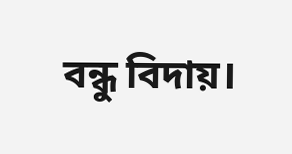বন্ধু বিদায়।